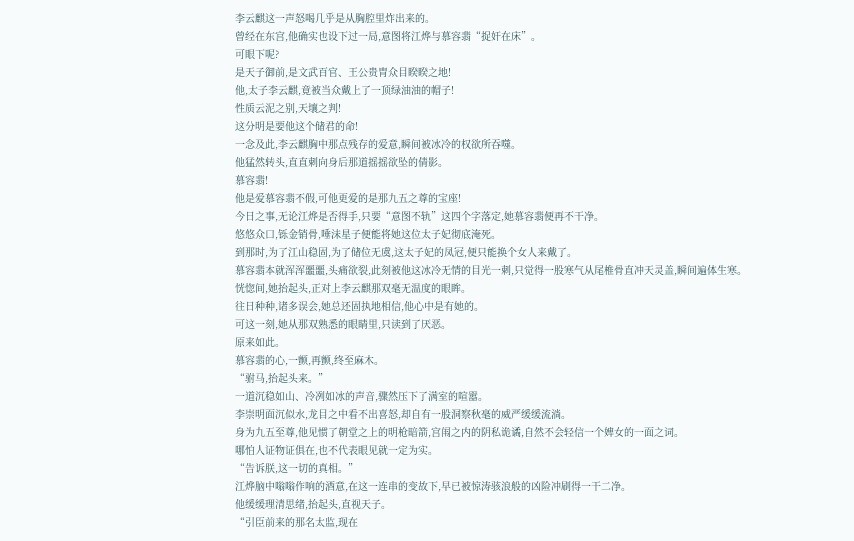李云麒这一声怒喝几乎是从胸腔里炸出来的。
曾经在东宫,他确实也设下过一局,意图将江烨与慕容翡“捉奸在床”。
可眼下呢?
是天子御前,是文武百官、王公贵胄众目睽睽之地!
他,太子李云麒,竟被当众戴上了一顶绿油油的帽子!
性质云泥之别,天壤之判!
这分明是要他这个储君的命!
一念及此,李云麒胸中那点残存的爱意,瞬间被冰冷的权欲所吞噬。
他猛然转头,直直刺向身后那道摇摇欲坠的倩影。
慕容翡!
他是爱慕容翡不假,可他更爱的是那九五之尊的宝座!
今日之事,无论江烨是否得手,只要“意图不轨”这四个字落定,她慕容翡便再不干净。
悠悠众口,铄金销骨,唾沫星子便能将她这位太子妃彻底淹死。
到那时,为了江山稳固,为了储位无虞,这太子妃的凤冠,便只能换个女人来戴了。
慕容翡本就浑浑噩噩,头痛欲裂,此刻被他这冰冷无情的目光一刺,只觉得一股寒气从尾椎骨直冲天灵盖,瞬间遍体生寒。
恍惚间,她抬起头,正对上李云麒那双毫无温度的眼眸。
往日种种,诸多误会,她总还固执地相信,他心中是有她的。
可这一刻,她从那双熟悉的眼睛里,只读到了厌恶。
原来如此。
慕容翡的心,一颤,再颤,终至麻木。
“驸马,抬起头来。”
一道沉稳如山、冷冽如冰的声音,骤然压下了满室的喧嚣。
李崇明面沉似水,龙目之中看不出喜怒,却自有一股洞察秋毫的威严缓缓流淌。
身为九五至尊,他见惯了朝堂之上的明枪暗箭,宫闱之内的阴私诡谲,自然不会轻信一个婢女的一面之词。
哪怕人证物证俱在,也不代表眼见就一定为实。
“告诉朕,这一切的真相。”
江烨脑中嗡嗡作响的酒意,在这一连串的变故下,早已被惊涛骇浪般的凶险冲刷得一干二净。
他缓缓理清思绪,抬起头,直视天子。
“引臣前来的那名太监,现在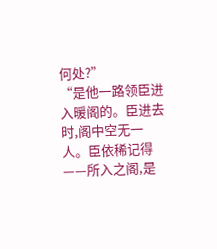何处?”
“是他一路领臣进入暖阁的。臣进去时,阁中空无一人。臣依稀记得——所入之阁,是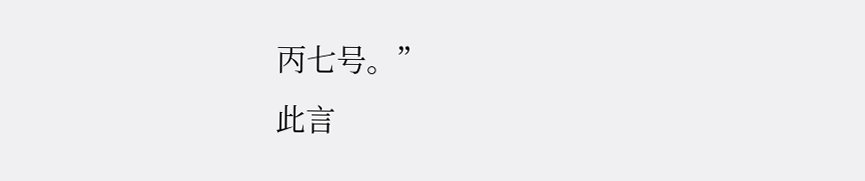丙七号。”
此言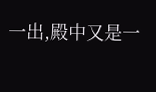一出,殿中又是一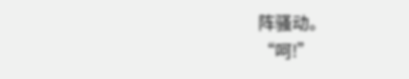阵骚动。
“呵!”